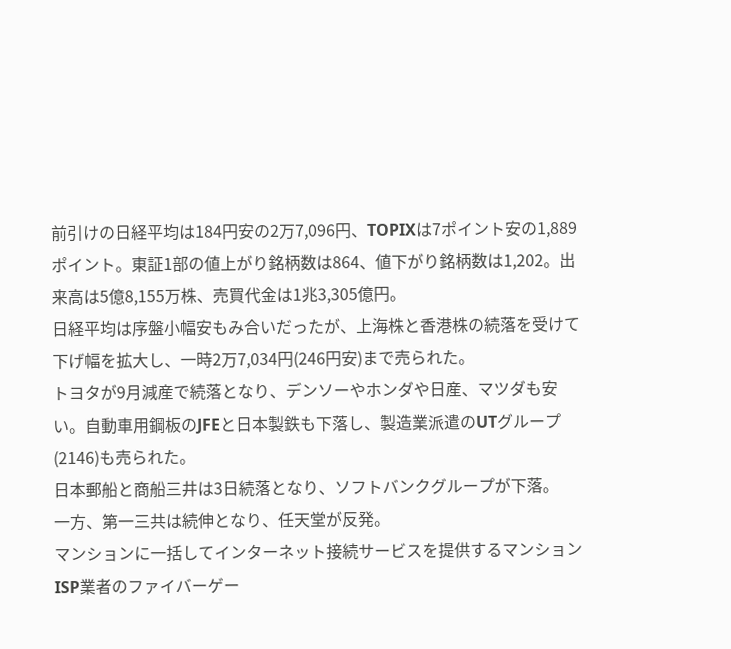前引けの日経平均は184円安の2万7,096円、TOPIXは7ポイント安の1,889ポイント。東証1部の値上がり銘柄数は864、値下がり銘柄数は1,202。出来高は5億8,155万株、売買代金は1兆3,305億円。
日経平均は序盤小幅安もみ合いだったが、上海株と香港株の続落を受けて下げ幅を拡大し、一時2万7,034円(246円安)まで売られた。
トヨタが9月減産で続落となり、デンソーやホンダや日産、マツダも安い。自動車用鋼板のJFEと日本製鉄も下落し、製造業派遣のUTグループ(2146)も売られた。
日本郵船と商船三井は3日続落となり、ソフトバンクグループが下落。
一方、第一三共は続伸となり、任天堂が反発。
マンションに一括してインターネット接続サービスを提供するマンションISP業者のファイバーゲー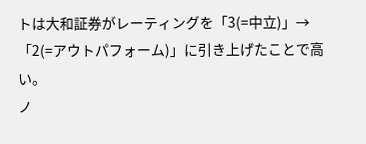トは大和証券がレーティングを「3(=中立)」→「2(=アウトパフォーム)」に引き上げたことで高い。
ノ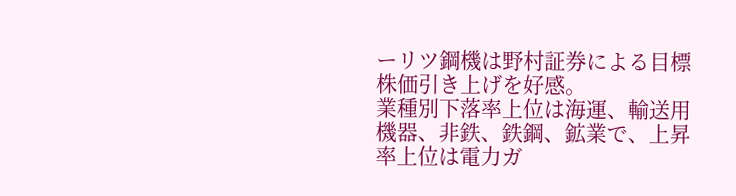ーリツ鋼機は野村証券による目標株価引き上げを好感。
業種別下落率上位は海運、輸送用機器、非鉄、鉄鋼、鉱業で、上昇率上位は電力ガ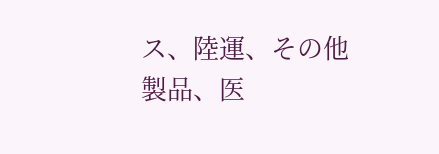ス、陸運、その他製品、医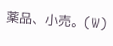薬品、小売。(W)